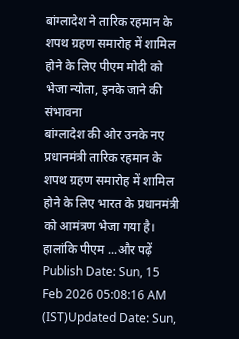बांग्लादेश ने तारिक रहमान के शपथ ग्रहण समारोह में शामिल होने के लिए पीएम मोदी को भेजा न्योता, इनके जाने की संभावना
बांग्लादेश की ओर उनके नए प्रधानमंत्री तारिक रहमान के शपथ ग्रहण समारोह में शामिल होने के लिए भारत के प्रधानमंत्री को आमंत्रण भेजा गया है। हालांकि पीएम ...और पढ़ें
Publish Date: Sun, 15 Feb 2026 05:08:16 AM (IST)Updated Date: Sun,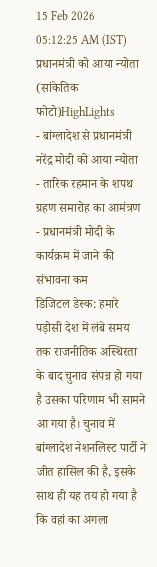15 Feb 2026 05:12:25 AM (IST)
प्रधानमंत्री को आया न्योता (सांकेतिक फोटो)HighLights
- बांग्लादेश से प्रधानमंत्री नरेंद्र मोदी को आया न्योता
- तारिक रहमान के शपथ ग्रहण समारोह का आमंत्रण
- प्रधानमंत्री मोदी के कार्यक्रम में जाने की संभावना कम
डिजिटल डेस्क: हमारे पड़ोसी देश में लंबे समय तक राजनीतिक अस्थिरता के बाद चुनाव संपन्न हो गया है उसका परिणाम भी सामने आ गया है। चुनाव में बांग्लादेश नेशनलिस्ट पार्टी ने जीत हासिल की है, इसके साथ ही यह तय हो गया है कि वहां का अगला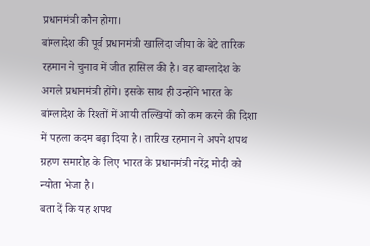प्रधानमंत्री कौन होगा।
बांग्लादेश की पूर्व प्रधानमंत्री खालिदा जीया के बेटे तारिक रहमान ने चुनाव में जीत हासिल की है। वह बाग्लादेश के अगले प्रधानमंत्री होंगे। इसके साथ ही उन्होंने भारत के बांग्लादेश के रिश्तों में आयी तल्खियों को कम करने की दिशा में पहला कदम बढ़ा दिया है। तारिख रहमान ने अपने शपथ ग्रहण समारोह के लिए भारत के प्रधानमंत्री नरेंद्र मोदी को न्योता भेजा है।
बता दें कि यह शपथ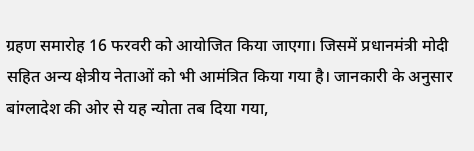ग्रहण समारोह 16 फरवरी को आयोजित किया जाएगा। जिसमें प्रधानमंत्री मोदी सहित अन्य क्षेत्रीय नेताओं को भी आमंत्रित किया गया है। जानकारी के अनुसार बांग्लादेश की ओर से यह न्योता तब दिया गया,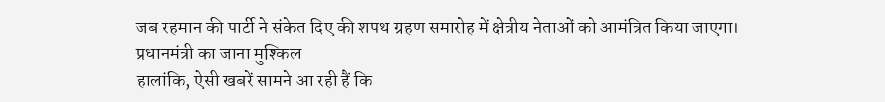जब रहमान की पार्टी ने संकेत दिए की शपथ ग्रहण समारोह में क्षेत्रीय नेताओं को आमंत्रित किया जाएगा।
प्रधानमंत्री का जाना मुश्किल
हालांकि, ऐसी खबरें सामने आ रही हैं कि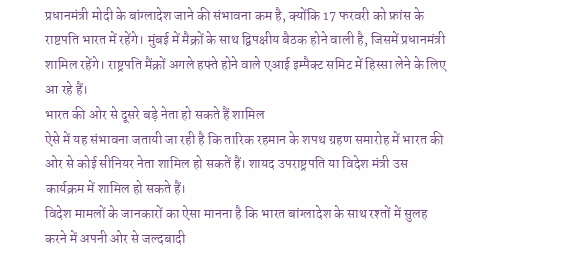प्रधानमंत्री मोदी के बांग्लादेश जाने की संभावना कम है, क्योंकि 17 फरवरी को फ्रांस के राष्टपति भारत में रहेंगे। मुंबई में मैक्रों के साथ द्विपक्षीय बैठक होने वाली है, जिसमें प्रधानमंत्री शामिल रहेंगे। राष्ट्रपति मैंक्रों अगले हफ्ते होने वाले एआई इम्पैक्ट समिट में हिस्सा लेने के लिए आ रहे हैं।
भारत की ओर से दूसरे बड़े नेता हो सकते हैं शामिल
ऐसे में यह संभावना जतायी जा रही है कि तारिक रहमान के शपथ ग्रहण समारोह में भारत की ओर से कोई सीनियर नेता शामिल हो सकतें हैं। शायद उपराष्ट्रपति या विदेश मंत्री उस कार्यक्रम में शामिल हो सकते हैं।
विदेश मामलों के जानकारों का ऐसा मानना है कि भारत बांग्लादेश के साथ रश्तों में सुलह करने में अपनी ओर से जल्दबादी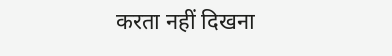करता नहीं दिखना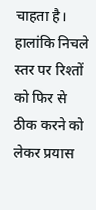चाहता है। हालांकि निचले स्तर पर रिश्तों को फिर से ठीक करने को लेकर प्रयास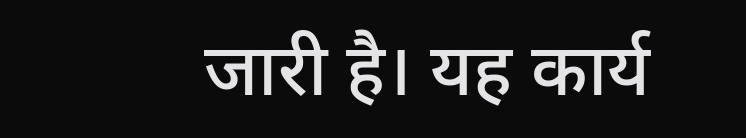जारी है। यह कार्य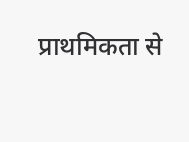प्राथमिकता से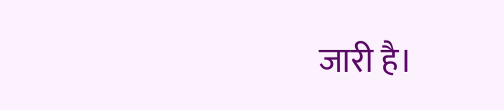जारी है।